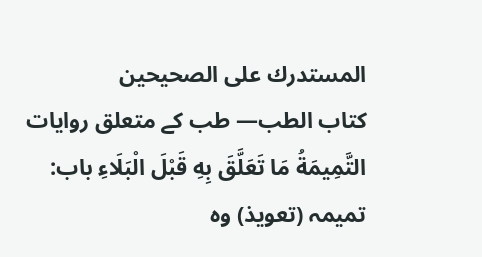المستدرك على الصحيحين
كتاب الطب— طب کے متعلق روایات
التَّمِيمَةُ مَا تَعَلَّقَ بِهِ قَبْلَ الْبَلَاءِ باب: تمیمہ (تعویذ) وہ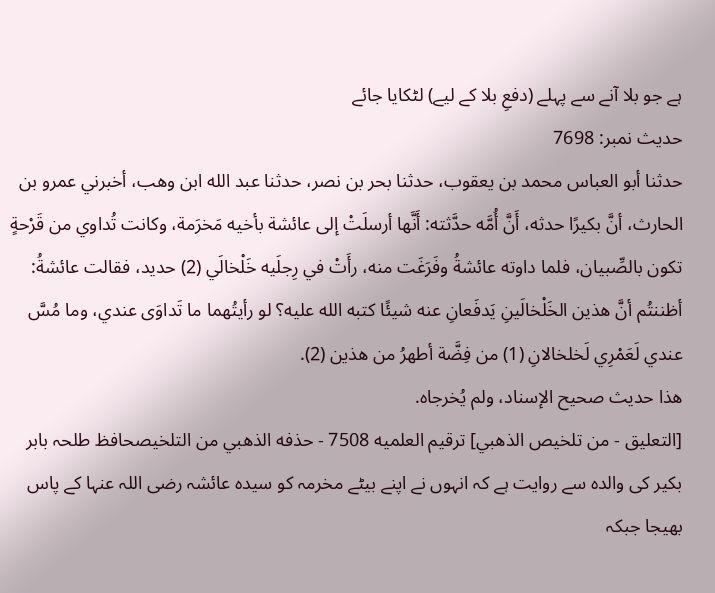ہے جو بلا آنے سے پہلے (دفعِ بلا کے لیے) لٹکایا جائے
حدیث نمبر: 7698
حدثنا أبو العباس محمد بن يعقوب، حدثنا بحر بن نصر، حدثنا عبد الله ابن وهب، أخبرني عمرو بن الحارث، أنَّ بكيرًا حدثه، أَنَّ أُمَّه حدَّثته: أَنَّها أرسلَتْ إلى عائشة بأخيه مَخرَمة، وكانت تُداوي من قَرْحةٍ تكون بالصِّبيان، فلما داوته عائشةُ وفَرَغَت منه، رأَتْ في رِجلَيه خَلْخالَي (2) حديد، فقالت عائشةُ: أظننتُم أنَّ هذين الخَلْخالَينِ يَدفَعانِ عنه شيئًا كتبه الله عليه؟ لو رأيتُهما ما تَداوَى عندي، وما مُسَّ عندي لَعَمْرِي لَخلخالانِ (1) من فِضَّة أطهرُ من هذين (2).
هذا حديث صحيح الإسناد، ولم يُخرجاه.
[التعليق - من تلخيص الذهبي] ترقيم العلميه 7508 - حذفه الذهبي من التلخيصحافظ طلحہ بابر
بکیر کی والدہ سے روایت ہے کہ انہوں نے اپنے بیٹے مخرمہ کو سیدہ عائشہ رضی اللہ عنہا کے پاس بھیجا جبکہ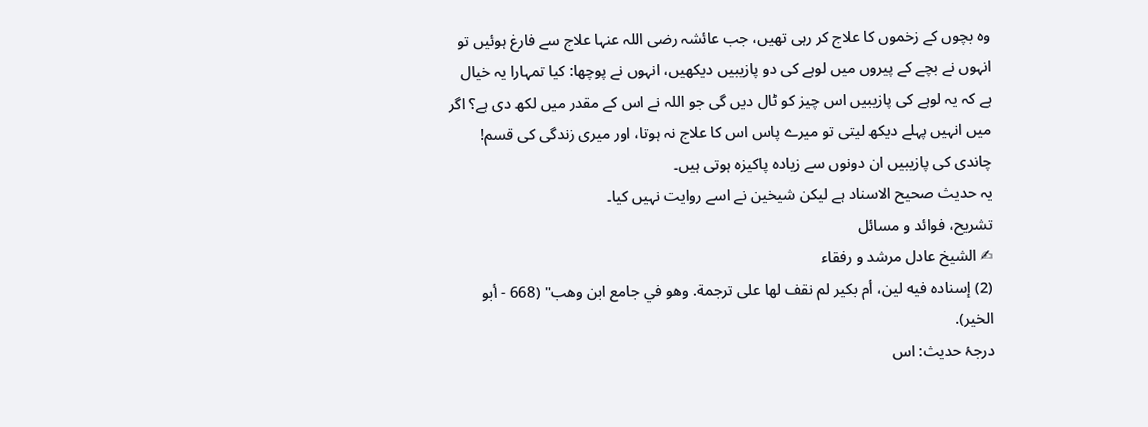وہ بچوں کے زخموں کا علاج کر رہی تھیں، جب عائشہ رضی اللہ عنہا علاج سے فارغ ہوئیں تو انہوں نے بچے کے پیروں میں لوہے کی دو پازیبیں دیکھیں، انہوں نے پوچھا: کیا تمہارا یہ خیال ہے کہ یہ لوہے کی پازیبیں اس چیز کو ٹال دیں گی جو اللہ نے اس کے مقدر میں لکھ دی ہے؟ اگر میں انہیں پہلے دیکھ لیتی تو میرے پاس اس کا علاج نہ ہوتا، اور میری زندگی کی قسم! چاندی کی پازیبیں ان دونوں سے زیادہ پاکیزہ ہوتی ہیں۔
یہ حدیث صحیح الاسناد ہے لیکن شیخین نے اسے روایت نہیں کیا۔
تشریح، فوائد و مسائل
✍ الشیخ عادل مرشد و رفقاء
(2) إسناده فيه لين، أم بكير لم نقف لها على ترجمة. وهو في جامع ابن وهب" (668 - أبو الخير).
درجۂ حدیث: اس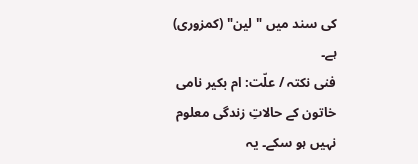کی سند میں "لین" (کمزوری) ہے۔
فنی نکتہ / علّت: ام بکیر نامی خاتون کے حالاتِ زندگی معلوم نہیں ہو سکے۔ یہ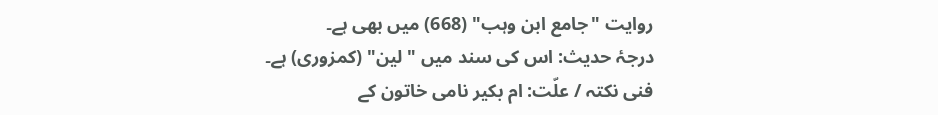روایت "جامع ابن وہب" (668) میں بھی ہے۔
درجۂ حدیث: اس کی سند میں "لین" (کمزوری) ہے۔
فنی نکتہ / علّت: ام بکیر نامی خاتون کے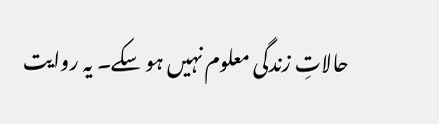حالاتِ زندگی معلوم نہیں ہو سکے۔ یہ روایت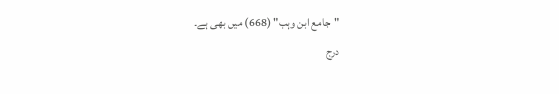"جامع ابن وہب" (668) میں بھی ہے۔
درج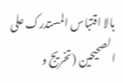بالا اقتباس المستدرک علی الصحیحین (تخریج و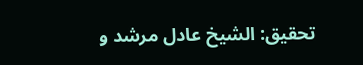تحقیق: الشیخ عادل مرشد و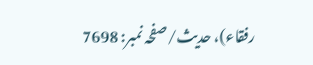رفقاء)، حدیث/صفحہ نمبر: 7698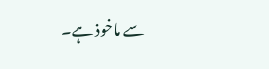سے ماخوذ ہے۔